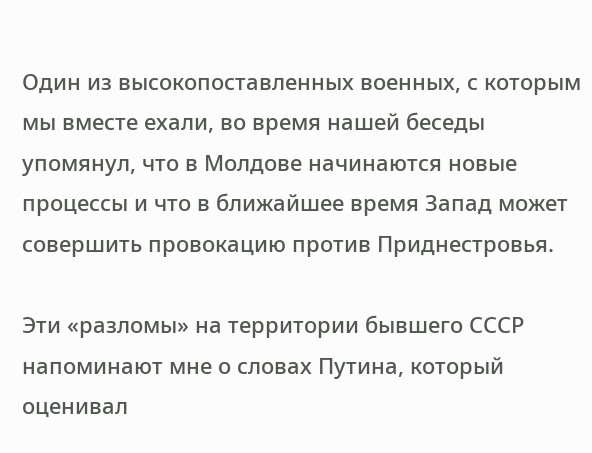Один из высокопоставленных военных, с которым мы вместе ехали, во время нашей беседы упомянул, что в Молдове начинаются новые процессы и что в ближайшее время Запад может совершить провокацию против Приднестровья.

Эти «разломы» на территории бывшего СССР напоминают мне о словах Путина, который оценивал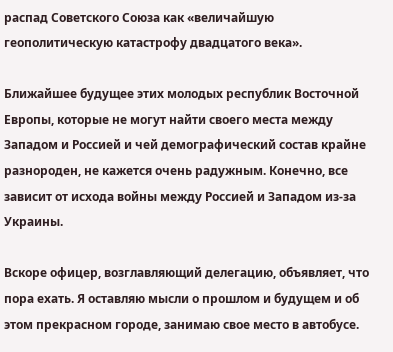распад Советского Союза как «величайшую геополитическую катастрофу двадцатого века».

Ближайшее будущее этих молодых республик Восточной Европы, которые не могут найти своего места между Западом и Россией и чей демографический состав крайне разнороден, не кажется очень радужным. Конечно, все зависит от исхода войны между Россией и Западом из-за Украины.

Вскоре офицер, возглавляющий делегацию, объявляет, что пора ехать. Я оставляю мысли о прошлом и будущем и об этом прекрасном городе, занимаю свое место в автобусе.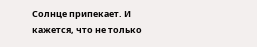Солнце припекает. И кажется, что не только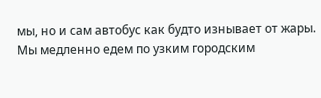мы, но и сам автобус как будто изнывает от жары. Мы медленно едем по узким городским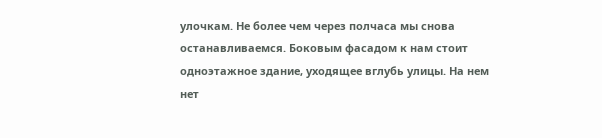улочкам. Не более чем через полчаса мы снова останавливаемся. Боковым фасадом к нам стоит одноэтажное здание, уходящее вглубь улицы. На нем нет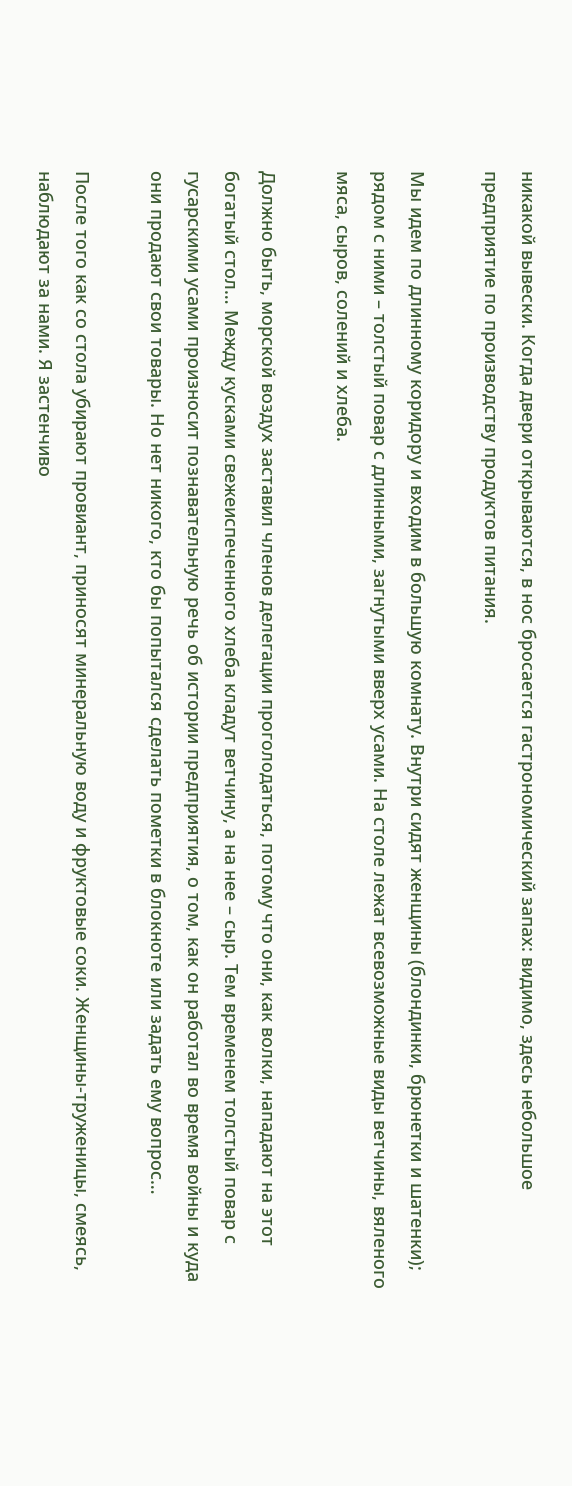никакой вывески. Когда двери открываются, в нос бросается гастрономический запах: видимо, здесь небольшое предприятие по производству продуктов питания.

Мы идем по длинному коридору и входим в большую комнату. Внутри сидят женщины (блондинки, брюнетки и шатенки); рядом с ними – толстый повар с длинными, загнутыми вверх усами. На столе лежат всевозможные виды ветчины, вяленого мяса, сыров, солений и хлеба.

Должно быть, морской воздух заставил членов делегации проголодаться, потому что они, как волки, нападают на этот богатый стол… Между кусками свежеиспеченного хлеба кладут ветчину, а на нее – сыр. Тем временем толстый повар с гусарскими усами произносит познавательную речь об истории предприятия, о том, как он работал во время войны и куда они продают свои товары. Но нет никого, кто бы попытался сделать пометки в блокноте или задать ему вопрос…

После того как со стола убирают провиант, приносят минеральную воду и фруктовые соки. Женщины-труженицы, смеясь, наблюдают за нами. Я застенчиво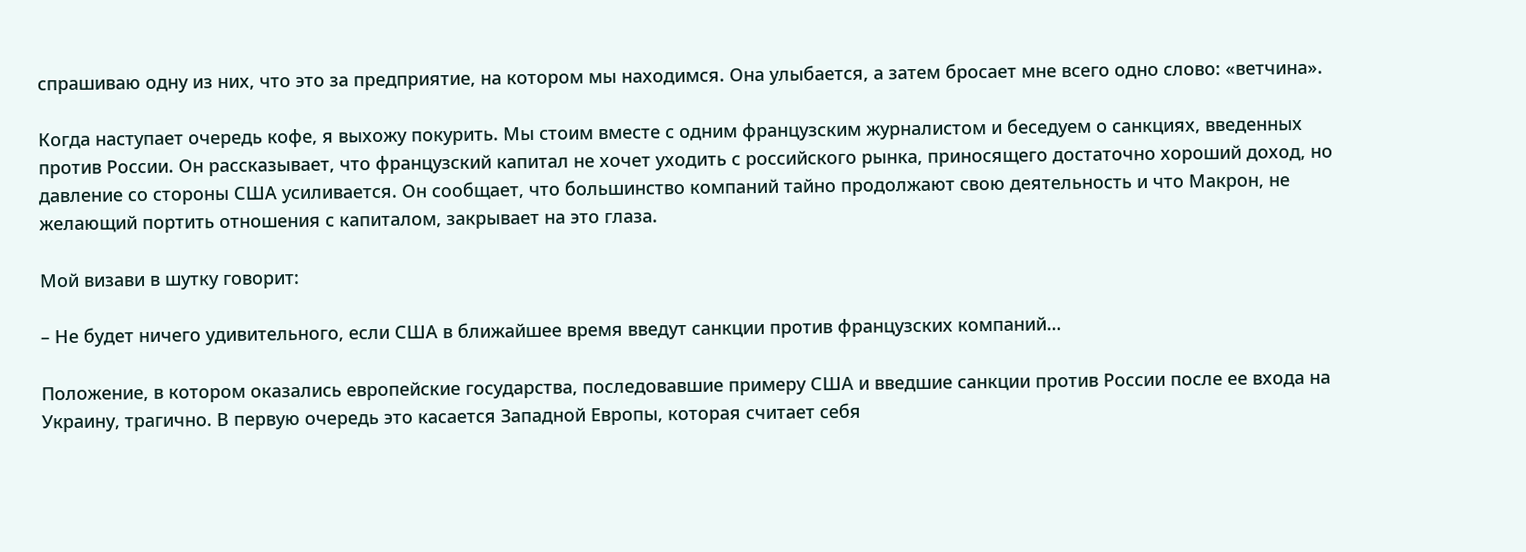спрашиваю одну из них, что это за предприятие, на котором мы находимся. Она улыбается, а затем бросает мне всего одно слово: «ветчина».

Когда наступает очередь кофе, я выхожу покурить. Мы стоим вместе с одним французским журналистом и беседуем о санкциях, введенных против России. Он рассказывает, что французский капитал не хочет уходить с российского рынка, приносящего достаточно хороший доход, но давление со стороны США усиливается. Он сообщает, что большинство компаний тайно продолжают свою деятельность и что Макрон, не желающий портить отношения с капиталом, закрывает на это глаза.

Мой визави в шутку говорит:

– Не будет ничего удивительного, если США в ближайшее время введут санкции против французских компаний…

Положение, в котором оказались европейские государства, последовавшие примеру США и введшие санкции против России после ее входа на Украину, трагично. В первую очередь это касается Западной Европы, которая считает себя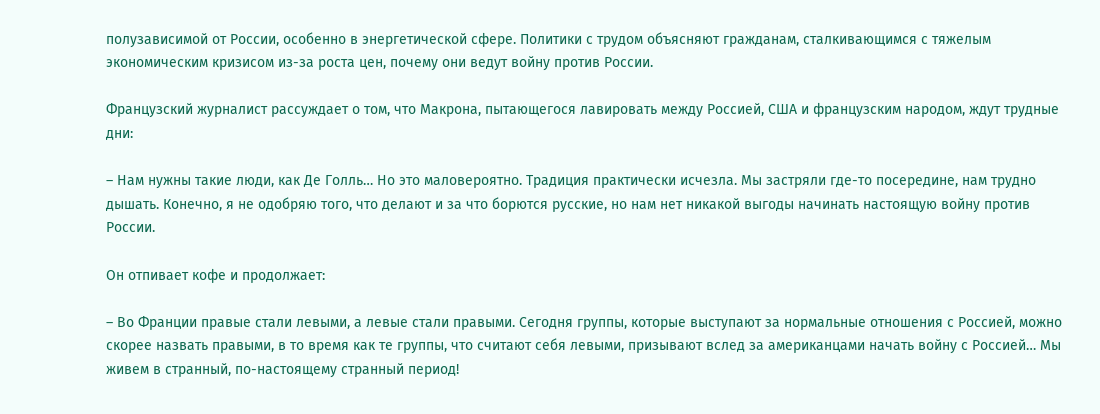полузависимой от России, особенно в энергетической сфере. Политики с трудом объясняют гражданам, сталкивающимся с тяжелым экономическим кризисом из-за роста цен, почему они ведут войну против России.

Французский журналист рассуждает о том, что Макрона, пытающегося лавировать между Россией, США и французским народом, ждут трудные дни:

– Нам нужны такие люди, как Де Голль… Но это маловероятно. Традиция практически исчезла. Мы застряли где-то посередине, нам трудно дышать. Конечно, я не одобряю того, что делают и за что борются русские, но нам нет никакой выгоды начинать настоящую войну против России.

Он отпивает кофе и продолжает:

– Во Франции правые стали левыми, а левые стали правыми. Сегодня группы, которые выступают за нормальные отношения с Россией, можно скорее назвать правыми, в то время как те группы, что считают себя левыми, призывают вслед за американцами начать войну с Россией… Мы живем в странный, по-настоящему странный период!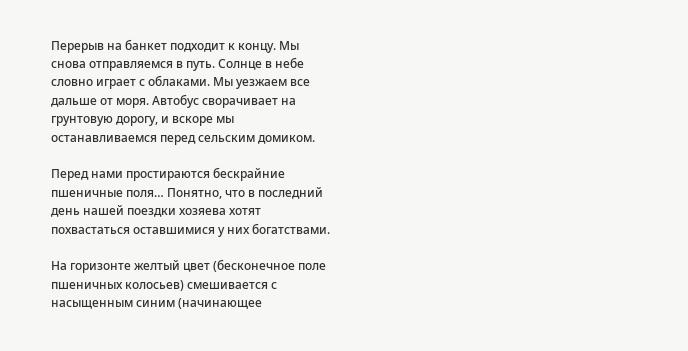Перерыв на банкет подходит к концу. Мы снова отправляемся в путь. Солнце в небе словно играет с облаками. Мы уезжаем все дальше от моря. Автобус сворачивает на грунтовую дорогу, и вскоре мы останавливаемся перед сельским домиком.

Перед нами простираются бескрайние пшеничные поля… Понятно, что в последний день нашей поездки хозяева хотят похвастаться оставшимися у них богатствами.

На горизонте желтый цвет (бесконечное поле пшеничных колосьев) смешивается с насыщенным синим (начинающее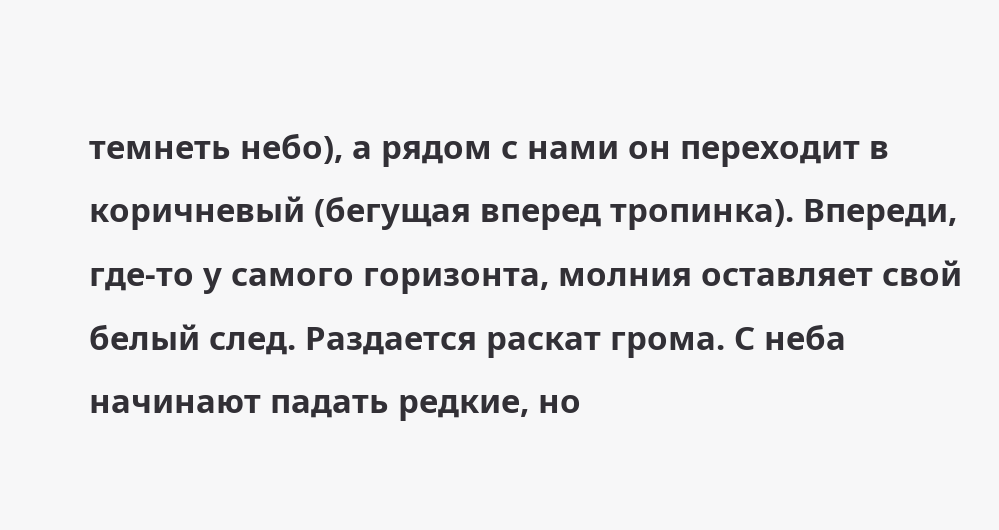темнеть небо), а рядом с нами он переходит в коричневый (бегущая вперед тропинка). Впереди, где-то у самого горизонта, молния оставляет свой белый след. Раздается раскат грома. С неба начинают падать редкие, но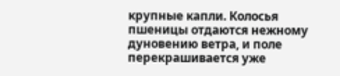крупные капли. Колосья пшеницы отдаются нежному дуновению ветра, и поле перекрашивается уже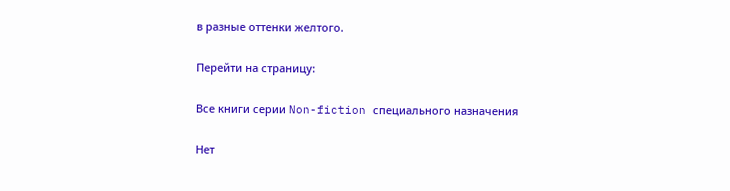в разные оттенки желтого.

Перейти на страницу:

Все книги серии Non-fiction специального назначения

Нет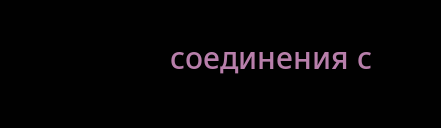соединения с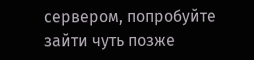сервером, попробуйте зайти чуть позже